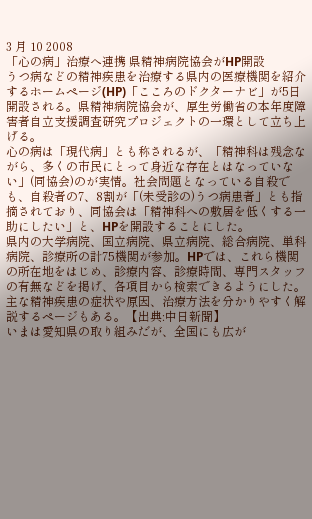3 月 10 2008
「心の病」治療へ連携 県精神病院協会がHP開設
うつ病などの精神疾患を治療する県内の医療機関を紹介するホームページ(HP)「こころのドクターナビ」が5日開設される。県精神病院協会が、厚生労働省の本年度障害者自立支援調査研究プロジェクトの一環として立ち上げる。
心の病は「現代病」とも称されるが、「精神科は残念ながら、多くの市民にとって身近な存在とはなっていない」(同協会)のが実情。社会問題となっている自殺でも、自殺者の7、8割が「(未受診の)うつ病患者」とも指摘されており、同協会は「精神科への敷居を低くする一助にしたい」と、HPを開設することにした。
県内の大学病院、国立病院、県立病院、総合病院、単科病院、診療所の計75機関が参加。HPでは、これら機関の所在地をはじめ、診療内容、診療時間、専門スタッフの有無などを掲げ、各項目から検索できるようにした。主な精神疾患の症状や原因、治療方法を分かりやすく解説するページもある。【出典:中日新聞】
いまは愛知県の取り組みだが、全国にも広が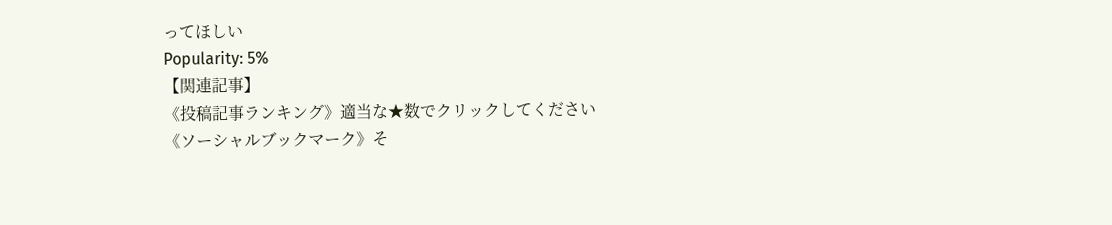ってほしい
Popularity: 5%
【関連記事】
《投稿記事ランキング》適当な★数でクリックしてください
《ソーシャルブックマーク》そ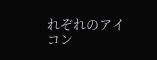れぞれのアイコン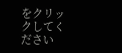をクリックしてください